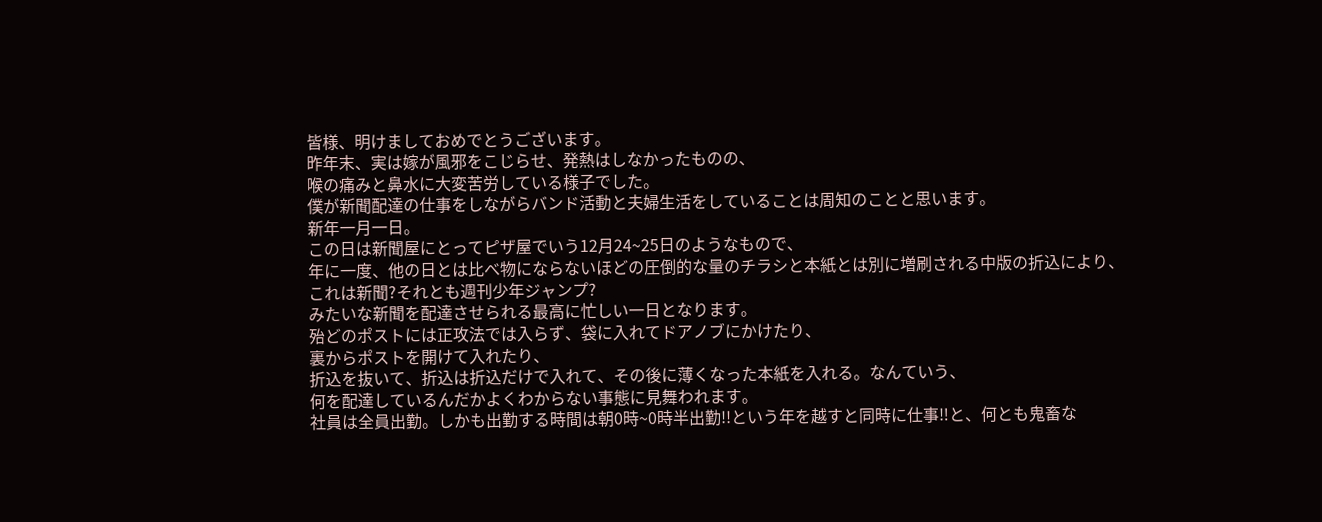皆様、明けましておめでとうございます。
昨年末、実は嫁が風邪をこじらせ、発熱はしなかったものの、
喉の痛みと鼻水に大変苦労している様子でした。
僕が新聞配達の仕事をしながらバンド活動と夫婦生活をしていることは周知のことと思います。
新年一月一日。
この日は新聞屋にとってピザ屋でいう12月24~25日のようなもので、
年に一度、他の日とは比べ物にならないほどの圧倒的な量のチラシと本紙とは別に増刷される中版の折込により、
これは新聞?それとも週刊少年ジャンプ?
みたいな新聞を配達させられる最高に忙しい一日となります。
殆どのポストには正攻法では入らず、袋に入れてドアノブにかけたり、
裏からポストを開けて入れたり、
折込を抜いて、折込は折込だけで入れて、その後に薄くなった本紙を入れる。なんていう、
何を配達しているんだかよくわからない事態に見舞われます。
社員は全員出勤。しかも出勤する時間は朝0時~0時半出勤!!という年を越すと同時に仕事‼と、何とも鬼畜な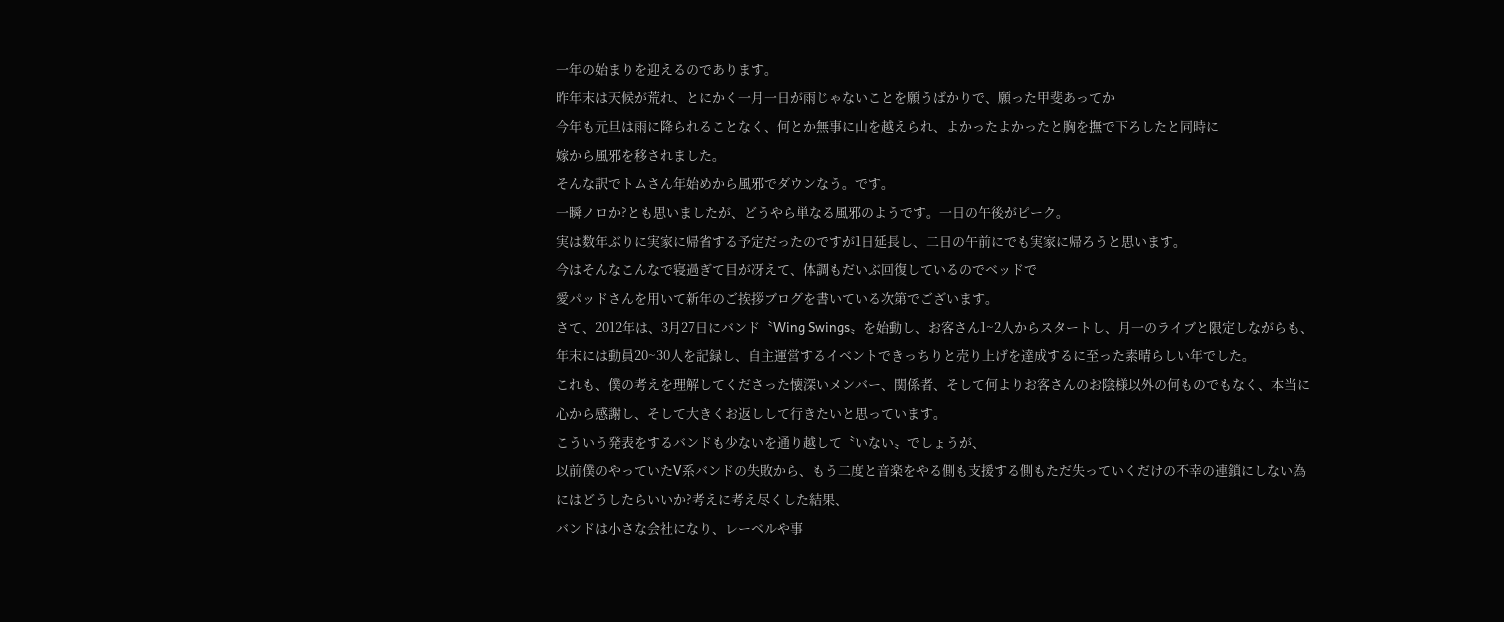一年の始まりを迎えるのであります。
昨年末は天候が荒れ、とにかく一月一日が雨じゃないことを願うばかりで、願った甲斐あってか
今年も元旦は雨に降られることなく、何とか無事に山を越えられ、よかったよかったと胸を撫で下ろしたと同時に
嫁から風邪を移されました。
そんな訳でトムさん年始めから風邪でダウンなう。です。
一瞬ノロか?とも思いましたが、どうやら単なる風邪のようです。一日の午後がピーク。
実は数年ぶりに実家に帰省する予定だったのですが1日延長し、二日の午前にでも実家に帰ろうと思います。
今はそんなこんなで寝過ぎて目が冴えて、体調もだいぶ回復しているのでベッドで
愛パッドさんを用いて新年のご挨拶ブログを書いている次第でございます。
さて、2012年は、3月27日にバンド〝Wing Swings〟を始動し、お客さん1~2人からスタートし、月一のライブと限定しながらも、年末には動員20~30人を記録し、自主運営するイベントできっちりと売り上げを達成するに至った素晴らしい年でした。
これも、僕の考えを理解してくださった懐深いメンバー、関係者、そして何よりお客さんのお陰様以外の何ものでもなく、本当に心から感謝し、そして大きくお返しして行きたいと思っています。
こういう発表をするバンドも少ないを通り越して〝いない〟でしょうが、
以前僕のやっていたV系バンドの失敗から、もう二度と音楽をやる側も支援する側もただ失っていくだけの不幸の連鎖にしない為にはどうしたらいいか?考えに考え尽くした結果、
バンドは小さな会社になり、レーベルや事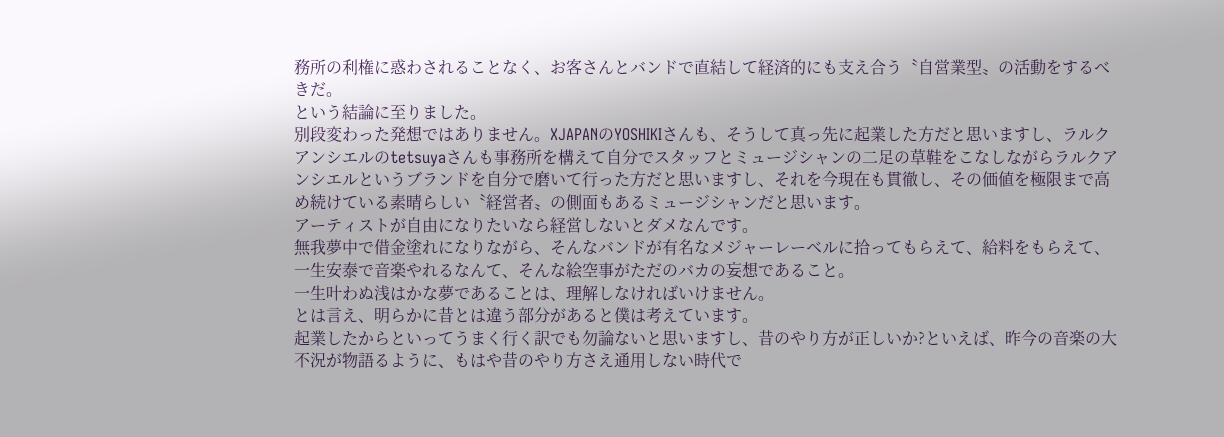務所の利権に惑わされることなく、お客さんとバンドで直結して経済的にも支え合う〝自営業型〟の活動をするべきだ。
という結論に至りました。
別段変わった発想ではありません。XJAPANのYOSHIKIさんも、そうして真っ先に起業した方だと思いますし、ラルクアンシエルのtetsuyaさんも事務所を構えて自分でスタッフとミュージシャンの二足の草鞋をこなしながらラルクアンシエルというブランドを自分で磨いて行った方だと思いますし、それを今現在も貫徹し、その価値を極限まで高め続けている素晴らしい〝経営者〟の側面もあるミュージシャンだと思います。
アーティストが自由になりたいなら経営しないとダメなんです。
無我夢中で借金塗れになりながら、そんなバンドが有名なメジャーレーベルに拾ってもらえて、給料をもらえて、一生安泰で音楽やれるなんて、そんな絵空事がただのバカの妄想であること。
一生叶わぬ浅はかな夢であることは、理解しなければいけません。
とは言え、明らかに昔とは違う部分があると僕は考えています。
起業したからといってうまく行く訳でも勿論ないと思いますし、昔のやり方が正しいか?といえば、昨今の音楽の大不況が物語るように、もはや昔のやり方さえ通用しない時代で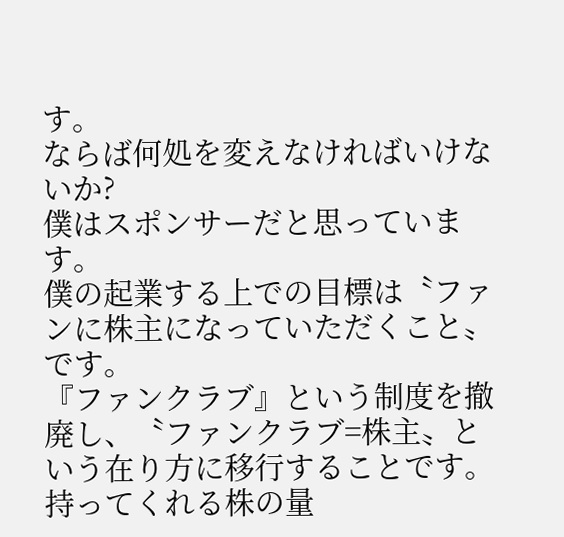す。
ならば何処を変えなければいけないか?
僕はスポンサーだと思っています。
僕の起業する上での目標は〝ファンに株主になっていただくこと〟です。
『ファンクラブ』という制度を撤廃し、〝ファンクラブ=株主〟という在り方に移行することです。
持ってくれる株の量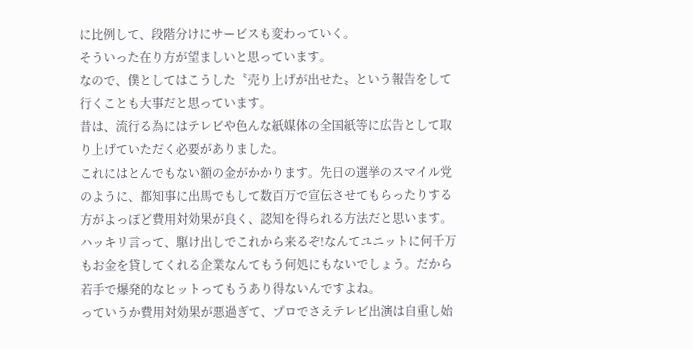に比例して、段階分けにサービスも変わっていく。
そういった在り方が望ましいと思っています。
なので、僕としてはこうした〝売り上げが出せた〟という報告をして行くことも大事だと思っています。
昔は、流行る為にはテレビや色んな紙媒体の全国紙等に広告として取り上げていただく必要がありました。
これにはとんでもない額の金がかかります。先日の選挙のスマイル党のように、都知事に出馬でもして数百万で宣伝させてもらったりする方がよっぽど費用対効果が良く、認知を得られる方法だと思います。
ハッキリ言って、駆け出しでこれから来るぞ!なんてユニットに何千万もお金を貸してくれる企業なんてもう何処にもないでしょう。だから若手で爆発的なヒットってもうあり得ないんですよね。
っていうか費用対効果が悪過ぎて、プロでさえテレビ出演は自重し始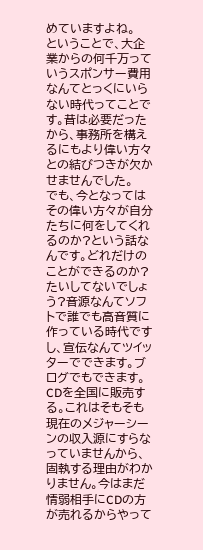めていますよね。
ということで、大企業からの何千万っていうスポンサー費用なんてとっくにいらない時代ってことです。昔は必要だったから、事務所を構えるにもより偉い方々との結びつきが欠かせませんでした。
でも、今となってはその偉い方々が自分たちに何をしてくれるのか?という話なんです。どれだけのことができるのか?
たいしてないでしょう?音源なんてソフトで誰でも高音質に作っている時代ですし、宣伝なんてツイッターでできます。ブログでもできます。
CDを全国に販売する。これはそもそも現在のメジャーシーンの収入源にすらなっていませんから、固執する理由がわかりません。今はまだ情弱相手にCDの方が売れるからやって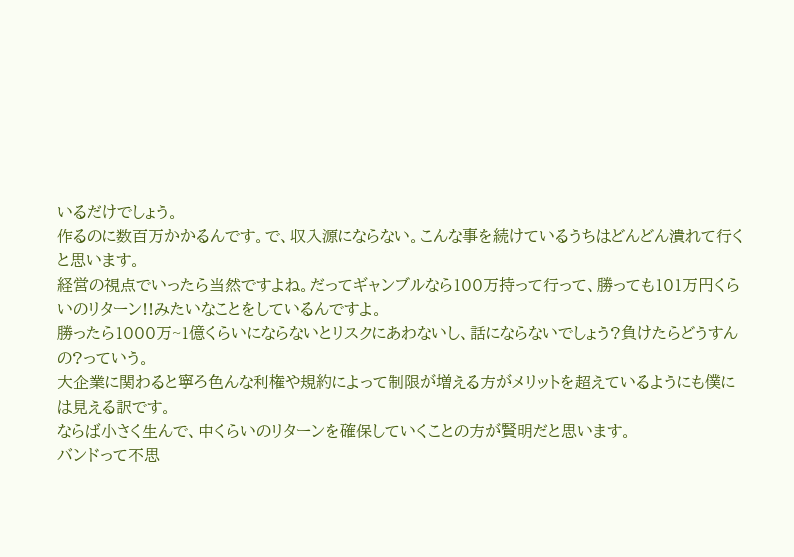いるだけでしょう。
作るのに数百万かかるんです。で、収入源にならない。こんな事を続けているうちはどんどん潰れて行くと思います。
経営の視点でいったら当然ですよね。だってギャンブルなら100万持って行って、勝っても101万円くらいのリターン!!みたいなことをしているんですよ。
勝ったら1000万~1億くらいにならないとリスクにあわないし、話にならないでしょう?負けたらどうすんの?っていう。
大企業に関わると寧ろ色んな利権や規約によって制限が増える方がメリットを超えているようにも僕には見える訳です。
ならば小さく生んで、中くらいのリターンを確保していくことの方が賢明だと思います。
バンドって不思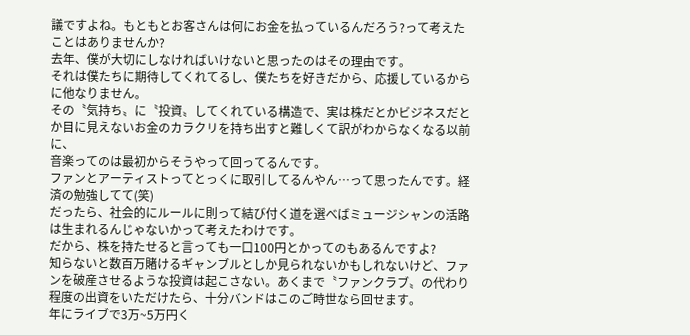議ですよね。もともとお客さんは何にお金を払っているんだろう?って考えたことはありませんか?
去年、僕が大切にしなければいけないと思ったのはその理由です。
それは僕たちに期待してくれてるし、僕たちを好きだから、応援しているからに他なりません。
その〝気持ち〟に〝投資〟してくれている構造で、実は株だとかビジネスだとか目に見えないお金のカラクリを持ち出すと難しくて訳がわからなくなる以前に、
音楽ってのは最初からそうやって回ってるんです。
ファンとアーティストってとっくに取引してるんやん…って思ったんです。経済の勉強してて(笑)
だったら、社会的にルールに則って結び付く道を選べばミュージシャンの活路は生まれるんじゃないかって考えたわけです。
だから、株を持たせると言っても一口100円とかってのもあるんですよ?
知らないと数百万賭けるギャンブルとしか見られないかもしれないけど、ファンを破産させるような投資は起こさない。あくまで〝ファンクラブ〟の代わり程度の出資をいただけたら、十分バンドはこのご時世なら回せます。
年にライブで3万~5万円く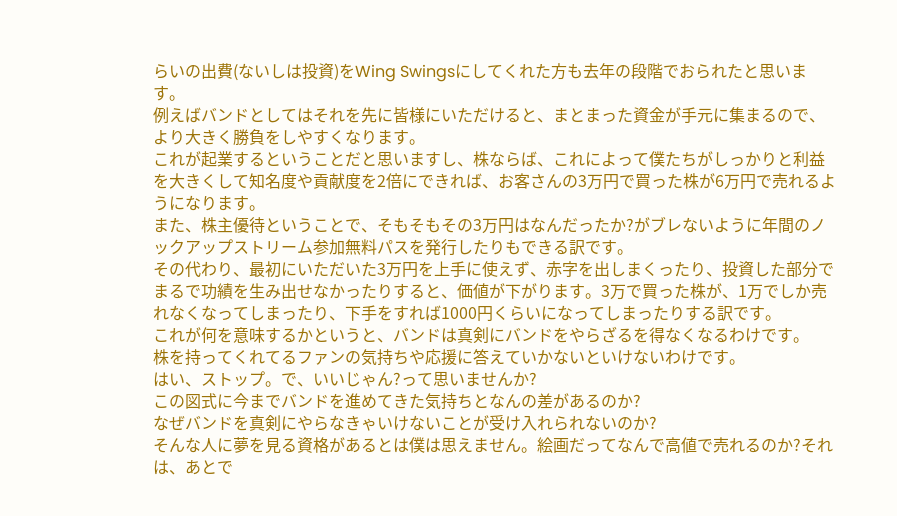らいの出費(ないしは投資)をWing Swingsにしてくれた方も去年の段階でおられたと思います。
例えばバンドとしてはそれを先に皆様にいただけると、まとまった資金が手元に集まるので、より大きく勝負をしやすくなります。
これが起業するということだと思いますし、株ならば、これによって僕たちがしっかりと利益を大きくして知名度や貢献度を2倍にできれば、お客さんの3万円で買った株が6万円で売れるようになります。
また、株主優待ということで、そもそもその3万円はなんだったか?がブレないように年間のノックアップストリーム参加無料パスを発行したりもできる訳です。
その代わり、最初にいただいた3万円を上手に使えず、赤字を出しまくったり、投資した部分でまるで功績を生み出せなかったりすると、価値が下がります。3万で買った株が、1万でしか売れなくなってしまったり、下手をすれば1000円くらいになってしまったりする訳です。
これが何を意味するかというと、バンドは真剣にバンドをやらざるを得なくなるわけです。
株を持ってくれてるファンの気持ちや応援に答えていかないといけないわけです。
はい、ストップ。で、いいじゃん?って思いませんか?
この図式に今までバンドを進めてきた気持ちとなんの差があるのか?
なぜバンドを真剣にやらなきゃいけないことが受け入れられないのか?
そんな人に夢を見る資格があるとは僕は思えません。絵画だってなんで高値で売れるのか?それは、あとで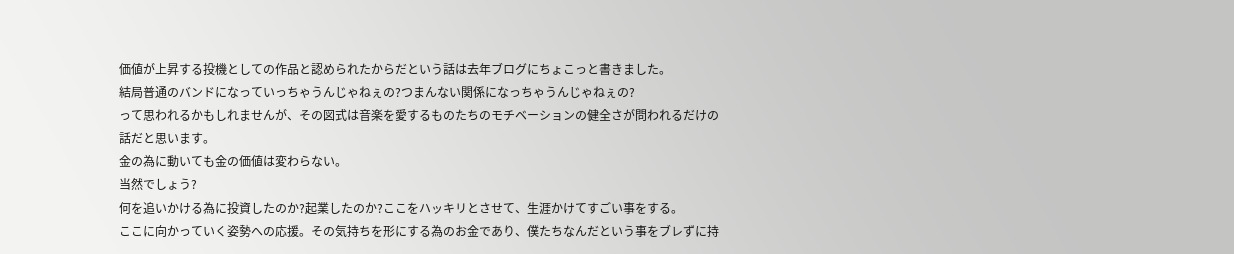価値が上昇する投機としての作品と認められたからだという話は去年ブログにちょこっと書きました。
結局普通のバンドになっていっちゃうんじゃねぇの?つまんない関係になっちゃうんじゃねぇの?
って思われるかもしれませんが、その図式は音楽を愛するものたちのモチベーションの健全さが問われるだけの話だと思います。
金の為に動いても金の価値は変わらない。
当然でしょう?
何を追いかける為に投資したのか?起業したのか?ここをハッキリとさせて、生涯かけてすごい事をする。
ここに向かっていく姿勢への応援。その気持ちを形にする為のお金であり、僕たちなんだという事をブレずに持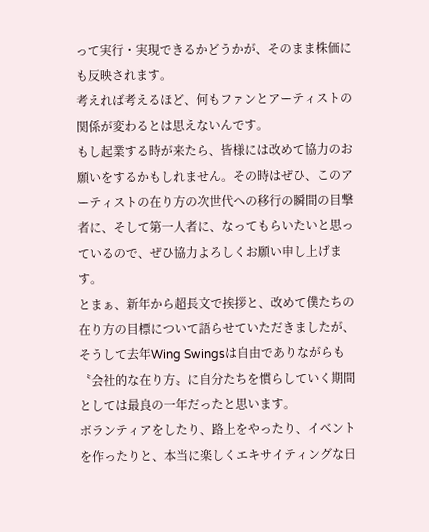って実行・実現できるかどうかが、そのまま株価にも反映されます。
考えれば考えるほど、何もファンとアーティストの関係が変わるとは思えないんです。
もし起業する時が来たら、皆様には改めて協力のお願いをするかもしれません。その時はぜひ、このアーティストの在り方の次世代への移行の瞬間の目撃者に、そして第一人者に、なってもらいたいと思っているので、ぜひ協力よろしくお願い申し上げます。
とまぁ、新年から超長文で挨拶と、改めて僕たちの在り方の目標について語らせていただきましたが、そうして去年Wing Swingsは自由でありながらも〝会社的な在り方〟に自分たちを慣らしていく期間としては最良の一年だったと思います。
ボランティアをしたり、路上をやったり、イベントを作ったりと、本当に楽しくエキサイティングな日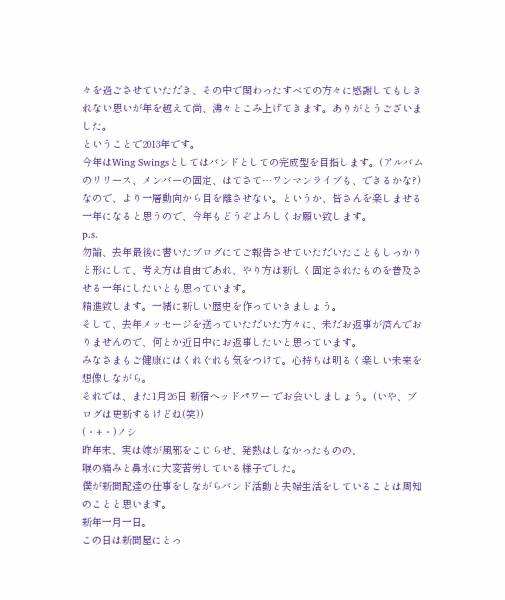々を過ごさせていただき、その中で関わったすべての方々に感謝してもしきれない思いが年を越えて尚、沸々とこみ上げてきます。ありがとうございました。
ということで2013年です。
今年はWing Swingsとしてはバンドとしての完成型を目指します。(アルバムのリリース、メンバーの固定、はてさて…ワンマンライブも、できるかな?)
なので、より一層動向から目を離させない。というか、皆さんを楽しませる一年になると思うので、今年もどうぞよろしくお願い致します。
p.s.
勿論、去年最後に書いたブログにてご報告させていただいたこともしっかりと形にして、考え方は自由であれ、やり方は新しく固定されたものを普及させる一年にしたいとも思っています。
精進致します。一緒に新しい歴史を作っていきましょう。
そして、去年メッセージを送っていただいた方々に、未だお返事が済んでおりませんので、何とか近日中にお返事したいと思っています。
みなさまもご健康にはくれぐれも気をつけて。心持ちは明るく楽しい未来を想像しながら。
それでは、また1月26日 新宿ヘッドパワー でお会いしましょう。(いや、ブログは更新するけどね(笑))
(・+・)ノシ
昨年末、実は嫁が風邪をこじらせ、発熱はしなかったものの、
喉の痛みと鼻水に大変苦労している様子でした。
僕が新聞配達の仕事をしながらバンド活動と夫婦生活をしていることは周知のことと思います。
新年一月一日。
この日は新聞屋にとっ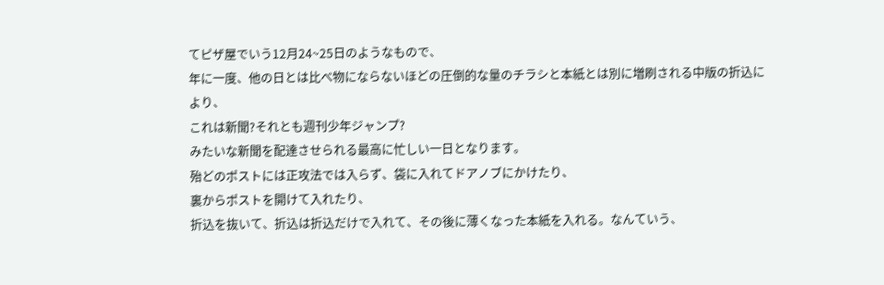てピザ屋でいう12月24~25日のようなもので、
年に一度、他の日とは比べ物にならないほどの圧倒的な量のチラシと本紙とは別に増刷される中版の折込により、
これは新聞?それとも週刊少年ジャンプ?
みたいな新聞を配達させられる最高に忙しい一日となります。
殆どのポストには正攻法では入らず、袋に入れてドアノブにかけたり、
裏からポストを開けて入れたり、
折込を抜いて、折込は折込だけで入れて、その後に薄くなった本紙を入れる。なんていう、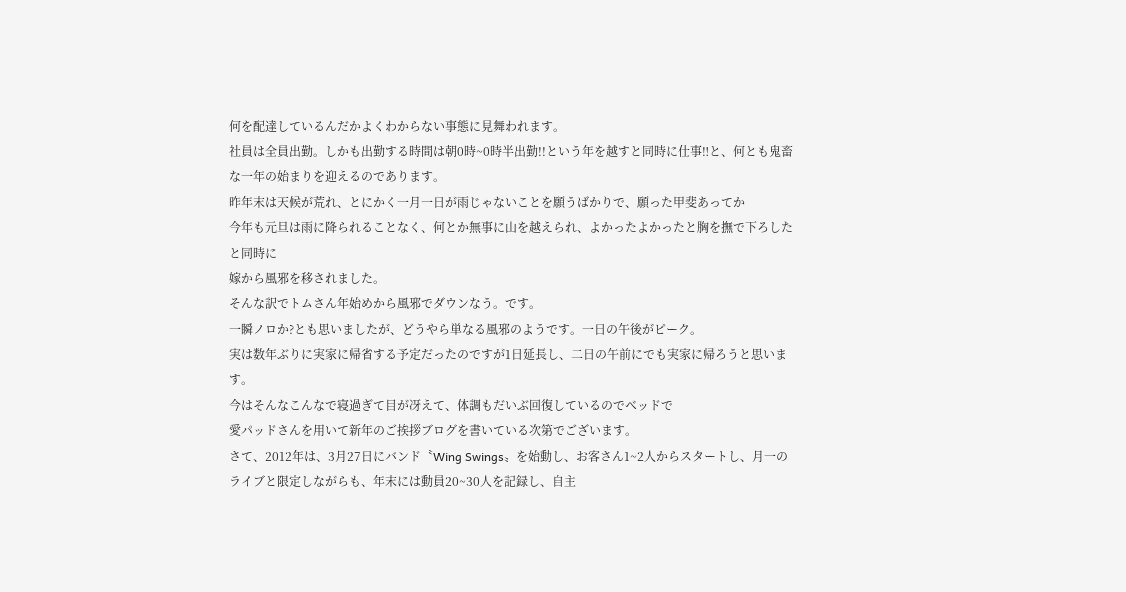何を配達しているんだかよくわからない事態に見舞われます。
社員は全員出勤。しかも出勤する時間は朝0時~0時半出勤!!という年を越すと同時に仕事‼と、何とも鬼畜な一年の始まりを迎えるのであります。
昨年末は天候が荒れ、とにかく一月一日が雨じゃないことを願うばかりで、願った甲斐あってか
今年も元旦は雨に降られることなく、何とか無事に山を越えられ、よかったよかったと胸を撫で下ろしたと同時に
嫁から風邪を移されました。
そんな訳でトムさん年始めから風邪でダウンなう。です。
一瞬ノロか?とも思いましたが、どうやら単なる風邪のようです。一日の午後がピーク。
実は数年ぶりに実家に帰省する予定だったのですが1日延長し、二日の午前にでも実家に帰ろうと思います。
今はそんなこんなで寝過ぎて目が冴えて、体調もだいぶ回復しているのでベッドで
愛パッドさんを用いて新年のご挨拶ブログを書いている次第でございます。
さて、2012年は、3月27日にバンド〝Wing Swings〟を始動し、お客さん1~2人からスタートし、月一のライブと限定しながらも、年末には動員20~30人を記録し、自主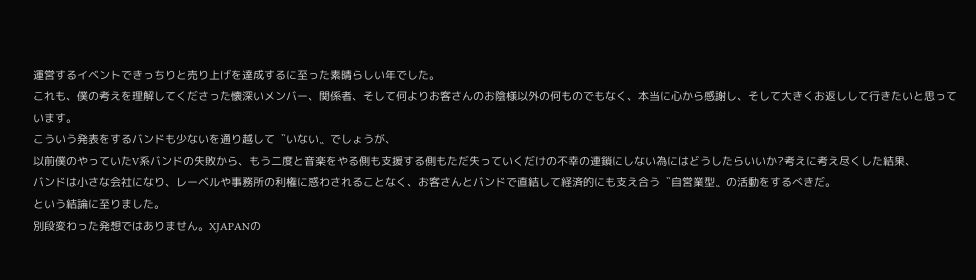運営するイベントできっちりと売り上げを達成するに至った素晴らしい年でした。
これも、僕の考えを理解してくださった懐深いメンバー、関係者、そして何よりお客さんのお陰様以外の何ものでもなく、本当に心から感謝し、そして大きくお返しして行きたいと思っています。
こういう発表をするバンドも少ないを通り越して〝いない〟でしょうが、
以前僕のやっていたV系バンドの失敗から、もう二度と音楽をやる側も支援する側もただ失っていくだけの不幸の連鎖にしない為にはどうしたらいいか?考えに考え尽くした結果、
バンドは小さな会社になり、レーベルや事務所の利権に惑わされることなく、お客さんとバンドで直結して経済的にも支え合う〝自営業型〟の活動をするべきだ。
という結論に至りました。
別段変わった発想ではありません。XJAPANの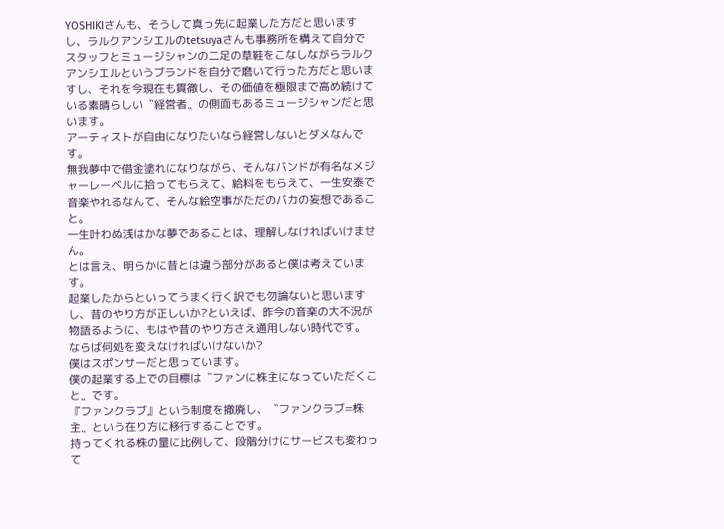YOSHIKIさんも、そうして真っ先に起業した方だと思いますし、ラルクアンシエルのtetsuyaさんも事務所を構えて自分でスタッフとミュージシャンの二足の草鞋をこなしながらラルクアンシエルというブランドを自分で磨いて行った方だと思いますし、それを今現在も貫徹し、その価値を極限まで高め続けている素晴らしい〝経営者〟の側面もあるミュージシャンだと思います。
アーティストが自由になりたいなら経営しないとダメなんです。
無我夢中で借金塗れになりながら、そんなバンドが有名なメジャーレーベルに拾ってもらえて、給料をもらえて、一生安泰で音楽やれるなんて、そんな絵空事がただのバカの妄想であること。
一生叶わぬ浅はかな夢であることは、理解しなければいけません。
とは言え、明らかに昔とは違う部分があると僕は考えています。
起業したからといってうまく行く訳でも勿論ないと思いますし、昔のやり方が正しいか?といえば、昨今の音楽の大不況が物語るように、もはや昔のやり方さえ通用しない時代です。
ならば何処を変えなければいけないか?
僕はスポンサーだと思っています。
僕の起業する上での目標は〝ファンに株主になっていただくこと〟です。
『ファンクラブ』という制度を撤廃し、〝ファンクラブ=株主〟という在り方に移行することです。
持ってくれる株の量に比例して、段階分けにサービスも変わって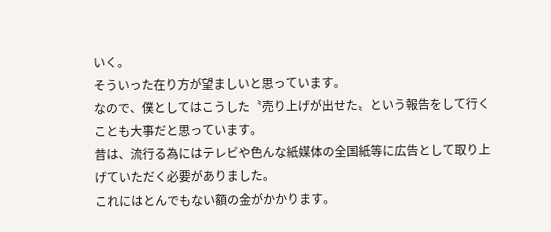いく。
そういった在り方が望ましいと思っています。
なので、僕としてはこうした〝売り上げが出せた〟という報告をして行くことも大事だと思っています。
昔は、流行る為にはテレビや色んな紙媒体の全国紙等に広告として取り上げていただく必要がありました。
これにはとんでもない額の金がかかります。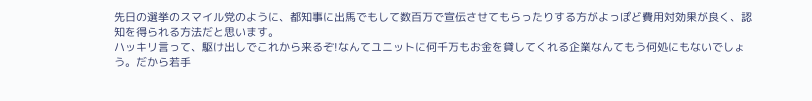先日の選挙のスマイル党のように、都知事に出馬でもして数百万で宣伝させてもらったりする方がよっぽど費用対効果が良く、認知を得られる方法だと思います。
ハッキリ言って、駆け出しでこれから来るぞ!なんてユニットに何千万もお金を貸してくれる企業なんてもう何処にもないでしょう。だから若手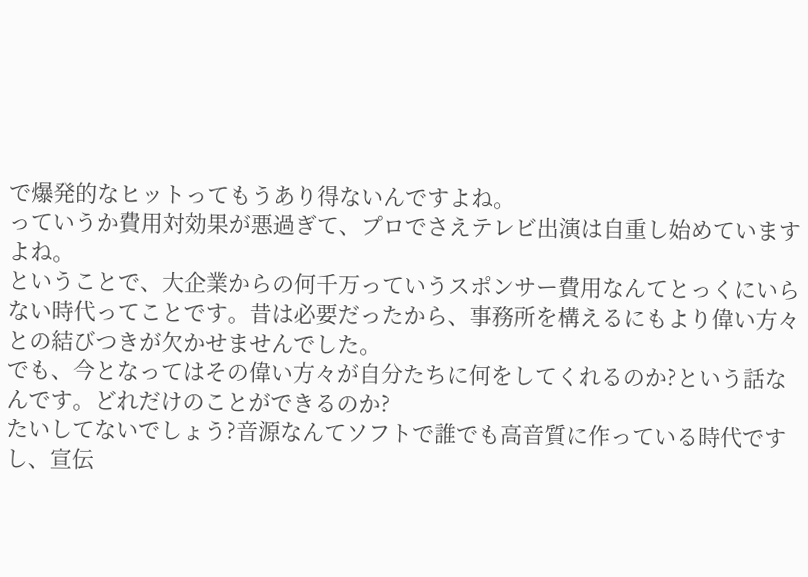で爆発的なヒットってもうあり得ないんですよね。
っていうか費用対効果が悪過ぎて、プロでさえテレビ出演は自重し始めていますよね。
ということで、大企業からの何千万っていうスポンサー費用なんてとっくにいらない時代ってことです。昔は必要だったから、事務所を構えるにもより偉い方々との結びつきが欠かせませんでした。
でも、今となってはその偉い方々が自分たちに何をしてくれるのか?という話なんです。どれだけのことができるのか?
たいしてないでしょう?音源なんてソフトで誰でも高音質に作っている時代ですし、宣伝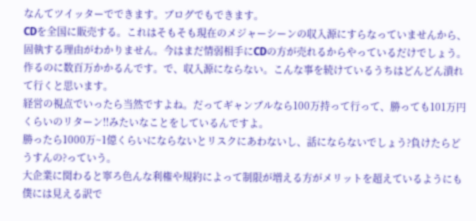なんてツイッターでできます。ブログでもできます。
CDを全国に販売する。これはそもそも現在のメジャーシーンの収入源にすらなっていませんから、固執する理由がわかりません。今はまだ情弱相手にCDの方が売れるからやっているだけでしょう。
作るのに数百万かかるんです。で、収入源にならない。こんな事を続けているうちはどんどん潰れて行くと思います。
経営の視点でいったら当然ですよね。だってギャンブルなら100万持って行って、勝っても101万円くらいのリターン!!みたいなことをしているんですよ。
勝ったら1000万~1億くらいにならないとリスクにあわないし、話にならないでしょう?負けたらどうすんの?っていう。
大企業に関わると寧ろ色んな利権や規約によって制限が増える方がメリットを超えているようにも僕には見える訳で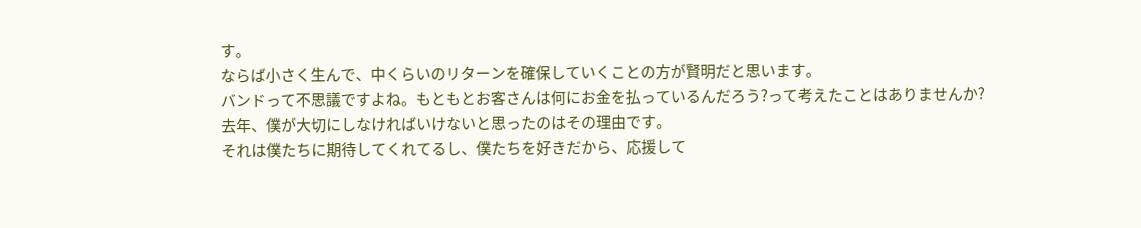す。
ならば小さく生んで、中くらいのリターンを確保していくことの方が賢明だと思います。
バンドって不思議ですよね。もともとお客さんは何にお金を払っているんだろう?って考えたことはありませんか?
去年、僕が大切にしなければいけないと思ったのはその理由です。
それは僕たちに期待してくれてるし、僕たちを好きだから、応援して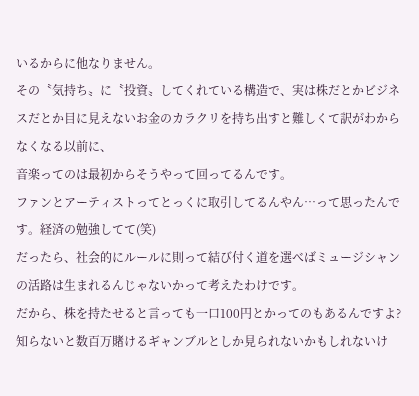いるからに他なりません。
その〝気持ち〟に〝投資〟してくれている構造で、実は株だとかビジネスだとか目に見えないお金のカラクリを持ち出すと難しくて訳がわからなくなる以前に、
音楽ってのは最初からそうやって回ってるんです。
ファンとアーティストってとっくに取引してるんやん…って思ったんです。経済の勉強してて(笑)
だったら、社会的にルールに則って結び付く道を選べばミュージシャンの活路は生まれるんじゃないかって考えたわけです。
だから、株を持たせると言っても一口100円とかってのもあるんですよ?
知らないと数百万賭けるギャンブルとしか見られないかもしれないけ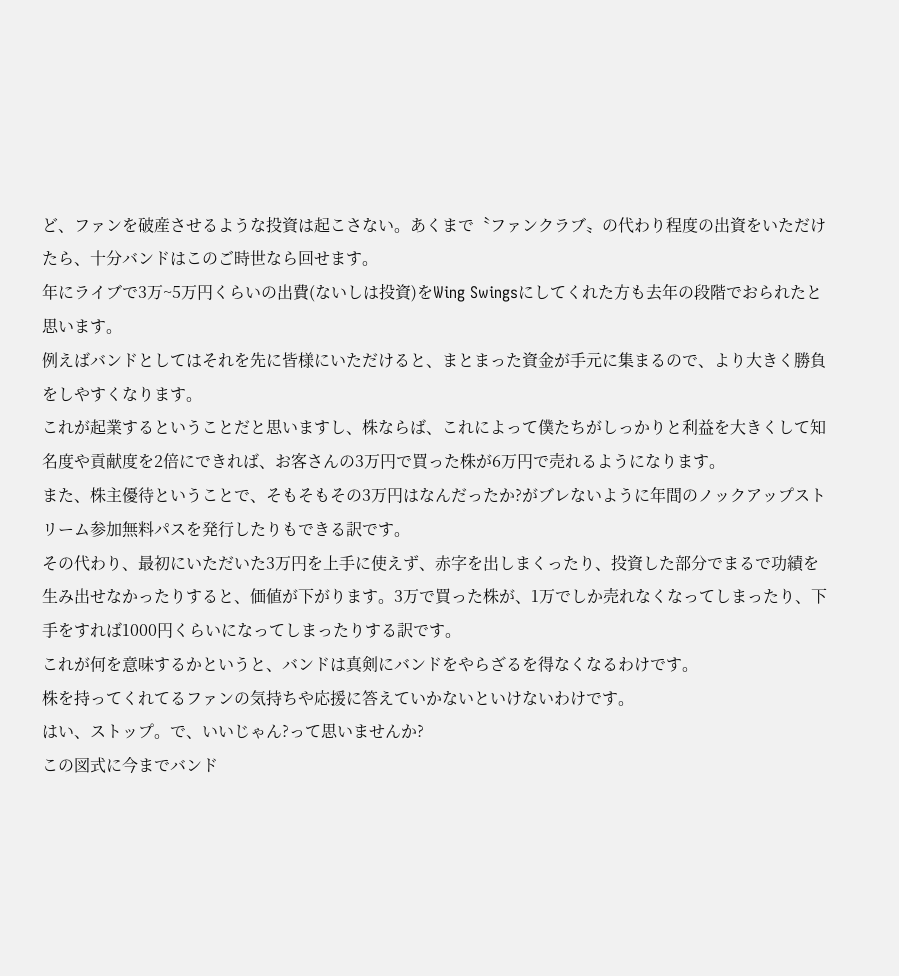ど、ファンを破産させるような投資は起こさない。あくまで〝ファンクラブ〟の代わり程度の出資をいただけたら、十分バンドはこのご時世なら回せます。
年にライブで3万~5万円くらいの出費(ないしは投資)をWing Swingsにしてくれた方も去年の段階でおられたと思います。
例えばバンドとしてはそれを先に皆様にいただけると、まとまった資金が手元に集まるので、より大きく勝負をしやすくなります。
これが起業するということだと思いますし、株ならば、これによって僕たちがしっかりと利益を大きくして知名度や貢献度を2倍にできれば、お客さんの3万円で買った株が6万円で売れるようになります。
また、株主優待ということで、そもそもその3万円はなんだったか?がブレないように年間のノックアップストリーム参加無料パスを発行したりもできる訳です。
その代わり、最初にいただいた3万円を上手に使えず、赤字を出しまくったり、投資した部分でまるで功績を生み出せなかったりすると、価値が下がります。3万で買った株が、1万でしか売れなくなってしまったり、下手をすれば1000円くらいになってしまったりする訳です。
これが何を意味するかというと、バンドは真剣にバンドをやらざるを得なくなるわけです。
株を持ってくれてるファンの気持ちや応援に答えていかないといけないわけです。
はい、ストップ。で、いいじゃん?って思いませんか?
この図式に今までバンド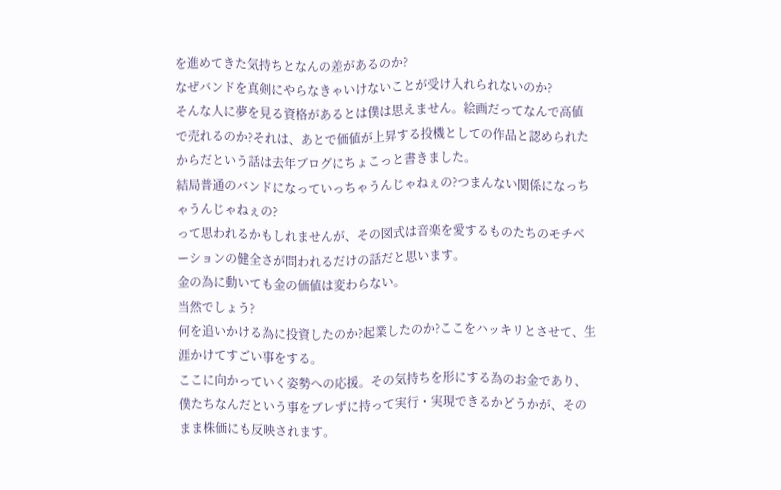を進めてきた気持ちとなんの差があるのか?
なぜバンドを真剣にやらなきゃいけないことが受け入れられないのか?
そんな人に夢を見る資格があるとは僕は思えません。絵画だってなんで高値で売れるのか?それは、あとで価値が上昇する投機としての作品と認められたからだという話は去年ブログにちょこっと書きました。
結局普通のバンドになっていっちゃうんじゃねぇの?つまんない関係になっちゃうんじゃねぇの?
って思われるかもしれませんが、その図式は音楽を愛するものたちのモチベーションの健全さが問われるだけの話だと思います。
金の為に動いても金の価値は変わらない。
当然でしょう?
何を追いかける為に投資したのか?起業したのか?ここをハッキリとさせて、生涯かけてすごい事をする。
ここに向かっていく姿勢への応援。その気持ちを形にする為のお金であり、僕たちなんだという事をブレずに持って実行・実現できるかどうかが、そのまま株価にも反映されます。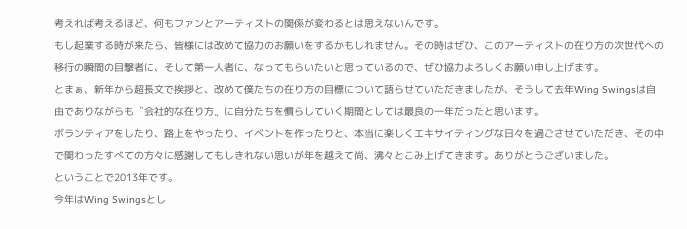考えれば考えるほど、何もファンとアーティストの関係が変わるとは思えないんです。
もし起業する時が来たら、皆様には改めて協力のお願いをするかもしれません。その時はぜひ、このアーティストの在り方の次世代への移行の瞬間の目撃者に、そして第一人者に、なってもらいたいと思っているので、ぜひ協力よろしくお願い申し上げます。
とまぁ、新年から超長文で挨拶と、改めて僕たちの在り方の目標について語らせていただきましたが、そうして去年Wing Swingsは自由でありながらも〝会社的な在り方〟に自分たちを慣らしていく期間としては最良の一年だったと思います。
ボランティアをしたり、路上をやったり、イベントを作ったりと、本当に楽しくエキサイティングな日々を過ごさせていただき、その中で関わったすべての方々に感謝してもしきれない思いが年を越えて尚、沸々とこみ上げてきます。ありがとうございました。
ということで2013年です。
今年はWing Swingsとし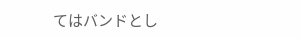てはバンドとし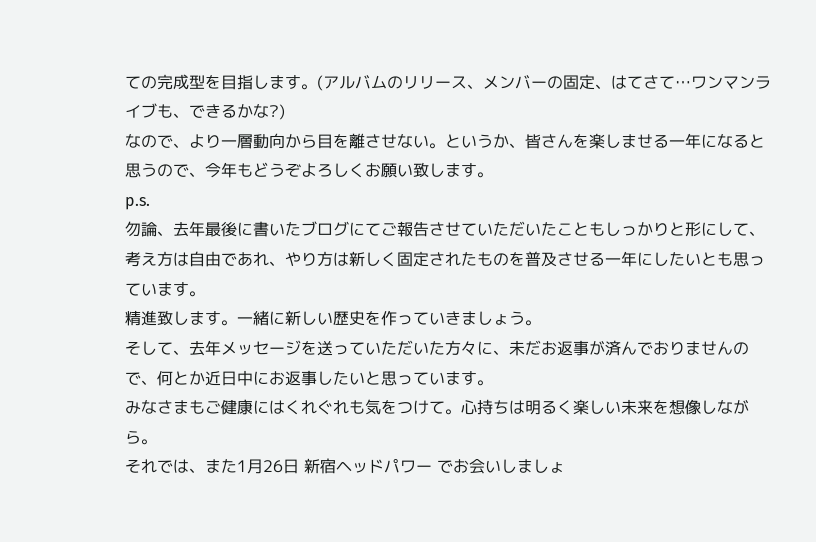ての完成型を目指します。(アルバムのリリース、メンバーの固定、はてさて…ワンマンライブも、できるかな?)
なので、より一層動向から目を離させない。というか、皆さんを楽しませる一年になると思うので、今年もどうぞよろしくお願い致します。
p.s.
勿論、去年最後に書いたブログにてご報告させていただいたこともしっかりと形にして、考え方は自由であれ、やり方は新しく固定されたものを普及させる一年にしたいとも思っています。
精進致します。一緒に新しい歴史を作っていきましょう。
そして、去年メッセージを送っていただいた方々に、未だお返事が済んでおりませんので、何とか近日中にお返事したいと思っています。
みなさまもご健康にはくれぐれも気をつけて。心持ちは明るく楽しい未来を想像しながら。
それでは、また1月26日 新宿ヘッドパワー でお会いしましょ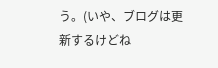う。(いや、ブログは更新するけどね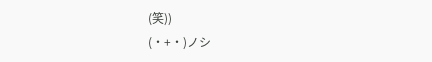(笑))
(・+・)ノシ